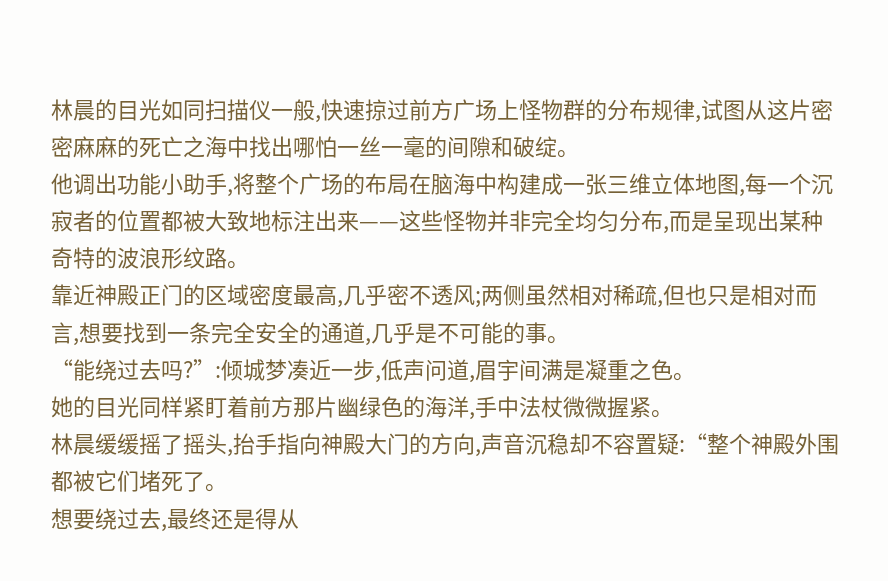林晨的目光如同扫描仪一般,快速掠过前方广场上怪物群的分布规律,试图从这片密密麻麻的死亡之海中找出哪怕一丝一毫的间隙和破绽。
他调出功能小助手,将整个广场的布局在脑海中构建成一张三维立体地图,每一个沉寂者的位置都被大致地标注出来——这些怪物并非完全均匀分布,而是呈现出某种奇特的波浪形纹路。
靠近神殿正门的区域密度最高,几乎密不透风;两侧虽然相对稀疏,但也只是相对而言,想要找到一条完全安全的通道,几乎是不可能的事。
“能绕过去吗?”:倾城梦凑近一步,低声问道,眉宇间满是凝重之色。
她的目光同样紧盯着前方那片幽绿色的海洋,手中法杖微微握紧。
林晨缓缓摇了摇头,抬手指向神殿大门的方向,声音沉稳却不容置疑:“整个神殿外围都被它们堵死了。
想要绕过去,最终还是得从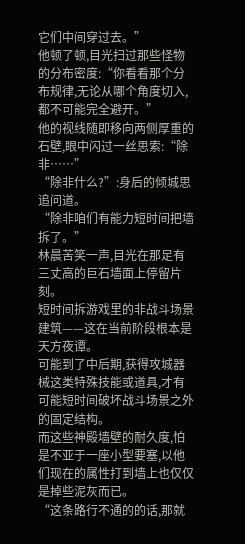它们中间穿过去。”
他顿了顿,目光扫过那些怪物的分布密度:“你看看那个分布规律,无论从哪个角度切入,都不可能完全避开。”
他的视线随即移向两侧厚重的石壁,眼中闪过一丝思索:“除非……”
“除非什么?”:身后的倾城思追问道。
“除非咱们有能力短时间把墙拆了。”
林晨苦笑一声,目光在那足有三丈高的巨石墙面上停留片刻。
短时间拆游戏里的非战斗场景建筑——这在当前阶段根本是天方夜谭。
可能到了中后期,获得攻城器械这类特殊技能或道具,才有可能短时间破坏战斗场景之外的固定结构。
而这些神殿墙壁的耐久度,怕是不亚于一座小型要塞,以他们现在的属性打到墙上也仅仅是掉些泥灰而已。
“这条路行不通的的话,那就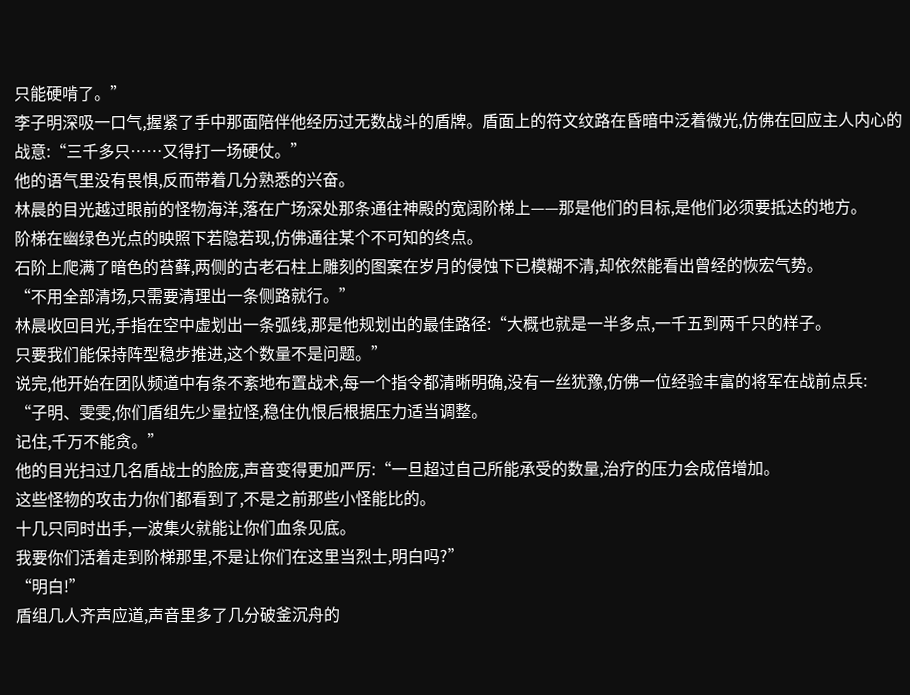只能硬啃了。”
李子明深吸一口气,握紧了手中那面陪伴他经历过无数战斗的盾牌。盾面上的符文纹路在昏暗中泛着微光,仿佛在回应主人内心的战意:“三千多只……又得打一场硬仗。”
他的语气里没有畏惧,反而带着几分熟悉的兴奋。
林晨的目光越过眼前的怪物海洋,落在广场深处那条通往神殿的宽阔阶梯上——那是他们的目标,是他们必须要抵达的地方。
阶梯在幽绿色光点的映照下若隐若现,仿佛通往某个不可知的终点。
石阶上爬满了暗色的苔藓,两侧的古老石柱上雕刻的图案在岁月的侵蚀下已模糊不清,却依然能看出曾经的恢宏气势。
“不用全部清场,只需要清理出一条侧路就行。”
林晨收回目光,手指在空中虚划出一条弧线,那是他规划出的最佳路径:“大概也就是一半多点,一千五到两千只的样子。
只要我们能保持阵型稳步推进,这个数量不是问题。”
说完,他开始在团队频道中有条不紊地布置战术,每一个指令都清晰明确,没有一丝犹豫,仿佛一位经验丰富的将军在战前点兵:
“子明、雯雯,你们盾组先少量拉怪,稳住仇恨后根据压力适当调整。
记住,千万不能贪。”
他的目光扫过几名盾战士的脸庞,声音变得更加严厉:“一旦超过自己所能承受的数量,治疗的压力会成倍增加。
这些怪物的攻击力你们都看到了,不是之前那些小怪能比的。
十几只同时出手,一波集火就能让你们血条见底。
我要你们活着走到阶梯那里,不是让你们在这里当烈士,明白吗?”
“明白!”
盾组几人齐声应道,声音里多了几分破釜沉舟的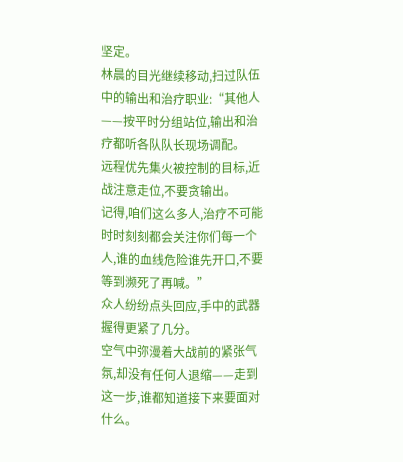坚定。
林晨的目光继续移动,扫过队伍中的输出和治疗职业:“其他人——按平时分组站位,输出和治疗都听各队队长现场调配。
远程优先集火被控制的目标,近战注意走位,不要贪输出。
记得,咱们这么多人,治疗不可能时时刻刻都会关注你们每一个人,谁的血线危险谁先开口,不要等到濒死了再喊。”
众人纷纷点头回应,手中的武器握得更紧了几分。
空气中弥漫着大战前的紧张气氛,却没有任何人退缩——走到这一步,谁都知道接下来要面对什么。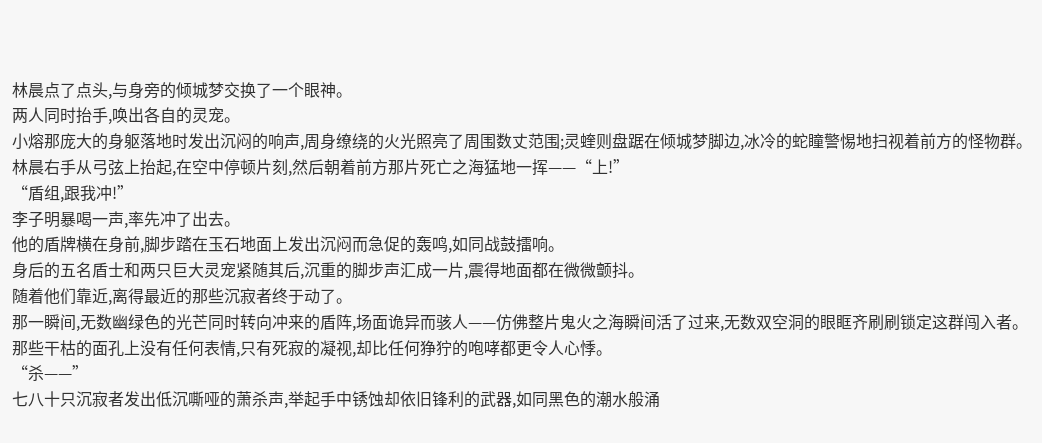林晨点了点头,与身旁的倾城梦交换了一个眼神。
两人同时抬手,唤出各自的灵宠。
小熔那庞大的身躯落地时发出沉闷的响声,周身缭绕的火光照亮了周围数丈范围;灵蝰则盘踞在倾城梦脚边,冰冷的蛇瞳警惕地扫视着前方的怪物群。
林晨右手从弓弦上抬起,在空中停顿片刻,然后朝着前方那片死亡之海猛地一挥——“上!”
“盾组,跟我冲!”
李子明暴喝一声,率先冲了出去。
他的盾牌横在身前,脚步踏在玉石地面上发出沉闷而急促的轰鸣,如同战鼓擂响。
身后的五名盾士和两只巨大灵宠紧随其后,沉重的脚步声汇成一片,震得地面都在微微颤抖。
随着他们靠近,离得最近的那些沉寂者终于动了。
那一瞬间,无数幽绿色的光芒同时转向冲来的盾阵,场面诡异而骇人——仿佛整片鬼火之海瞬间活了过来,无数双空洞的眼眶齐刷刷锁定这群闯入者。
那些干枯的面孔上没有任何表情,只有死寂的凝视,却比任何狰狞的咆哮都更令人心悸。
“杀——”
七八十只沉寂者发出低沉嘶哑的萧杀声,举起手中锈蚀却依旧锋利的武器,如同黑色的潮水般涌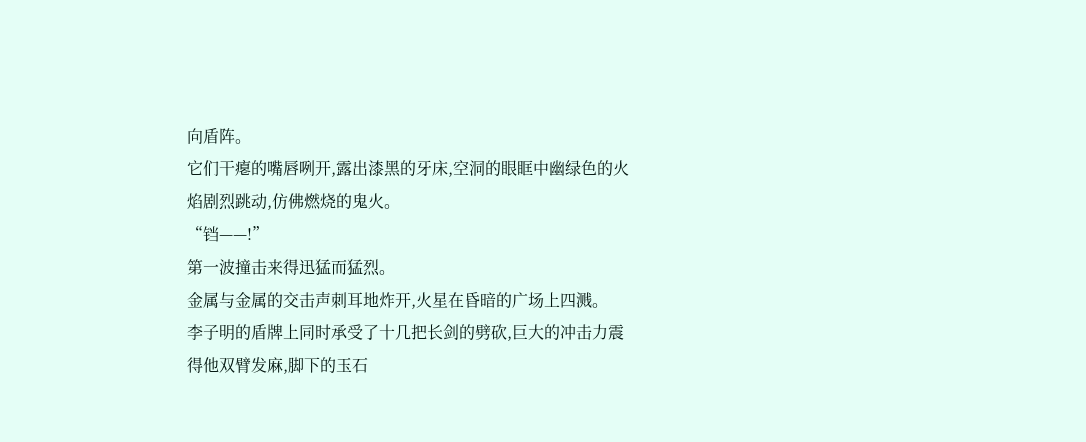向盾阵。
它们干瘪的嘴唇咧开,露出漆黑的牙床,空洞的眼眶中幽绿色的火焰剧烈跳动,仿佛燃烧的鬼火。
“铛——!”
第一波撞击来得迅猛而猛烈。
金属与金属的交击声刺耳地炸开,火星在昏暗的广场上四溅。
李子明的盾牌上同时承受了十几把长剑的劈砍,巨大的冲击力震得他双臂发麻,脚下的玉石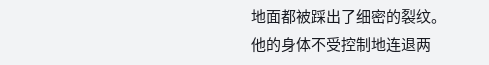地面都被踩出了细密的裂纹。
他的身体不受控制地连退两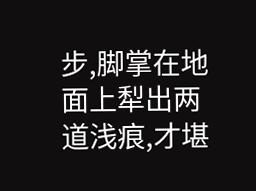步,脚掌在地面上犁出两道浅痕,才堪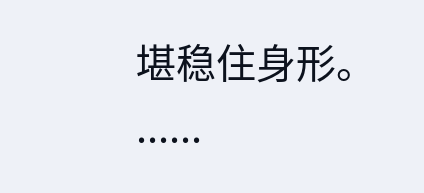堪稳住身形。
......